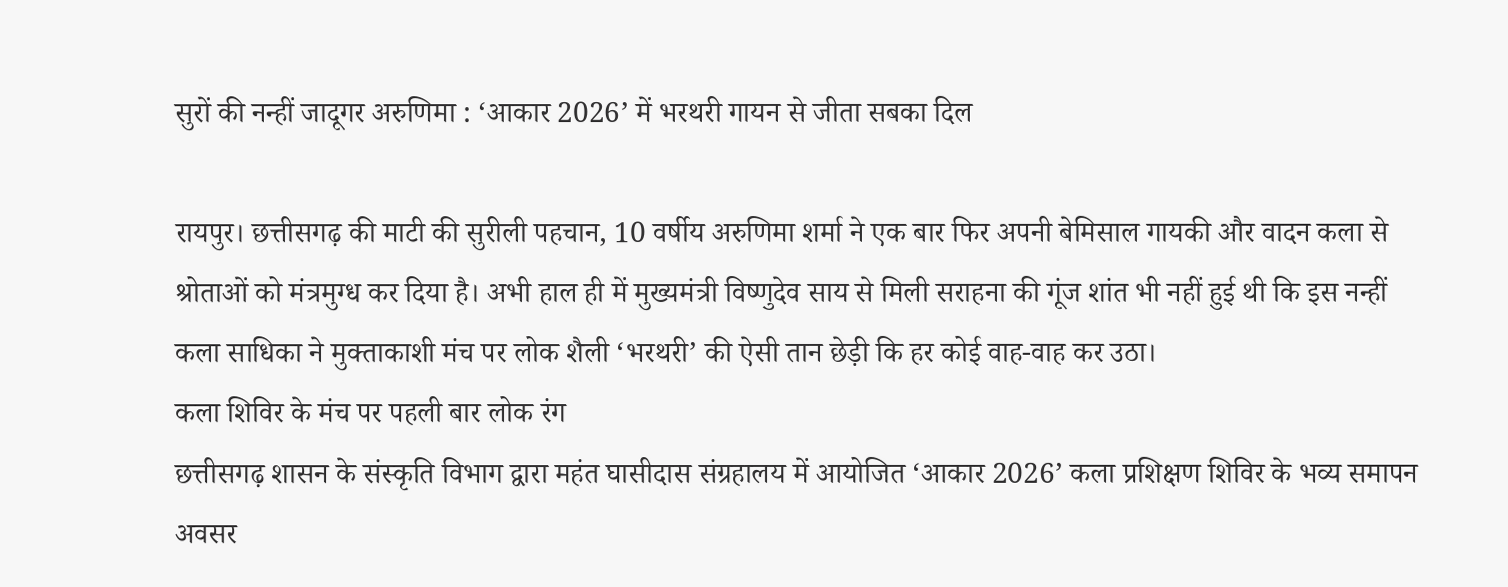सुरों की नन्हीं जादूगर अरुणिमा : ‘आकार 2026’ में भरथरी गायन से जीता सबका दिल

रायपुर। छत्तीसगढ़ की माटी की सुरीली पहचान, 10 वर्षीय अरुणिमा शर्मा ने एक बार फिर अपनी बेमिसाल गायकी और वादन कला से श्रोताओं को मंत्रमुग्ध कर दिया है। अभी हाल ही में मुख्यमंत्री विष्णुदेव साय से मिली सराहना की गूंज शांत भी नहीं हुई थी कि इस नन्हीं कला साधिका ने मुक्ताकाशी मंच पर लोक शैली ‘भरथरी’ की ऐसी तान छेड़ी कि हर कोई वाह-वाह कर उठा।
कला शिविर के मंच पर पहली बार लोक रंग
छत्तीसगढ़ शासन के संस्कृति विभाग द्वारा महंत घासीदास संग्रहालय में आयोजित ‘आकार 2026’ कला प्रशिक्षण शिविर के भव्य समापन अवसर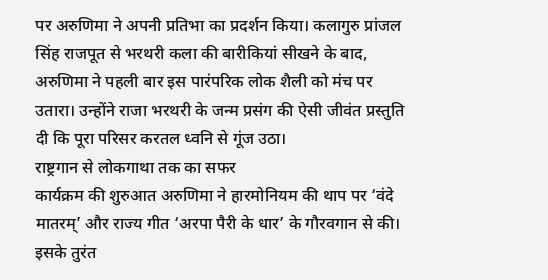पर अरुणिमा ने अपनी प्रतिभा का प्रदर्शन किया। कलागुरु प्रांजल सिंह राजपूत से भरथरी कला की बारीकियां सीखने के बाद, अरुणिमा ने पहली बार इस पारंपरिक लोक शैली को मंच पर उतारा। उन्होंने राजा भरथरी के जन्म प्रसंग की ऐसी जीवंत प्रस्तुति दी कि पूरा परिसर करतल ध्वनि से गूंज उठा।
राष्ट्रगान से लोकगाथा तक का सफर
कार्यक्रम की शुरुआत अरुणिमा ने हारमोनियम की थाप पर ‘वंदे मातरम्’ और राज्य गीत ‘अरपा पैरी के धार’ के गौरवगान से की। इसके तुरंत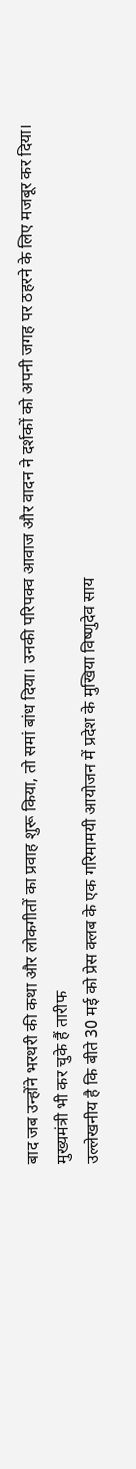बाद जब उन्होंने भरथरी की कथा और लोकगीतों का प्रवाह शुरू किया, तो समां बांध दिया। उनकी परिपक्व आवाज और वादन ने दर्शकों को अपनी जगह पर ठहरने के लिए मजबूर कर दिया।
मुख्यमंत्री भी कर चुके हैं तारीफ
उल्लेखनीय है कि बीते 30 मई को प्रेस क्लब के एक गरिमामयी आयोजन में प्रदेश के मुखिया विष्णुदेव साय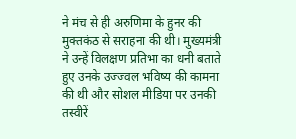ने मंच से ही अरुणिमा के हुनर की मुक्तकंठ से सराहना की थी। मुख्यमंत्री ने उन्हें विलक्षण प्रतिभा का धनी बताते हुए उनके उज्ज्वल भविष्य की कामना की थी और सोशल मीडिया पर उनकी तस्वीरें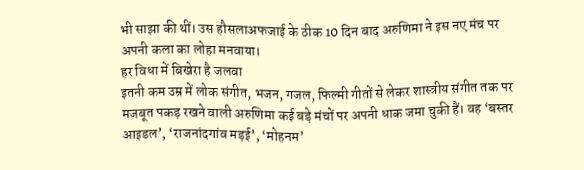भी साझा की थीं। उस हौसलाअफजाई के ठीक 10 दिन बाद अरुणिमा ने इस नए मंच पर अपनी कला का लोहा मनवाया।
हर विधा में बिखेरा है जलवा
इतनी कम उम्र में लोक संगीत, भजन, गजल, फिल्मी गीतों से लेकर शास्त्रीय संगीत तक पर मजबूत पकड़ रखने वाली अरुणिमा कई बड़े मंचों पर अपनी धाक जमा चुकी हैं। वह ‘बस्तर आइडल’, ‘राजनांदगांव मड़ई’, ‘मोहनम’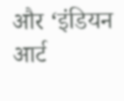और ‘इंडियन आर्ट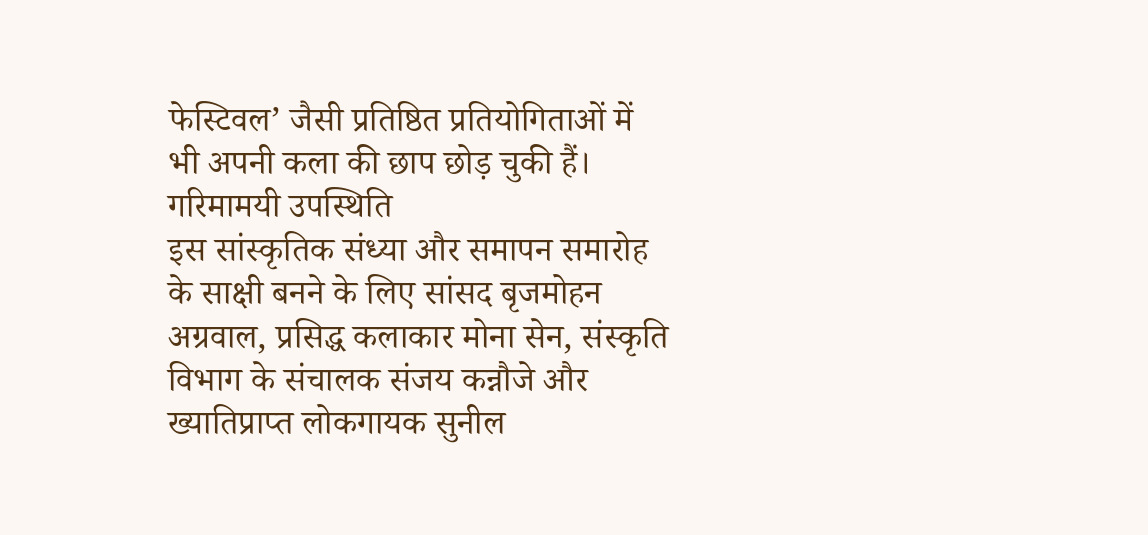फेस्टिवल’ जैसी प्रतिष्ठित प्रतियोगिताओं में भी अपनी कला की छाप छोड़ चुकी हैं।
गरिमामयी उपस्थिति
इस सांस्कृतिक संध्या और समापन समारोह के साक्षी बनने के लिए सांसद बृजमोहन अग्रवाल, प्रसिद्ध कलाकार मोना सेन, संस्कृति विभाग के संचालक संजय कन्नौजे और ख्यातिप्राप्त लोकगायक सुनील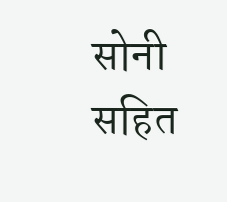सोनी सहित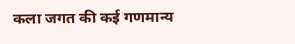कला जगत की कई गणमान्य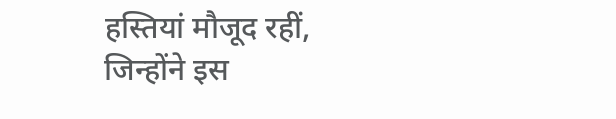हस्तियां मौजूद रहीं, जिन्होंने इस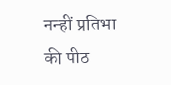नन्हीं प्रतिभा की पीठ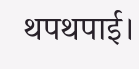थपथपाई।